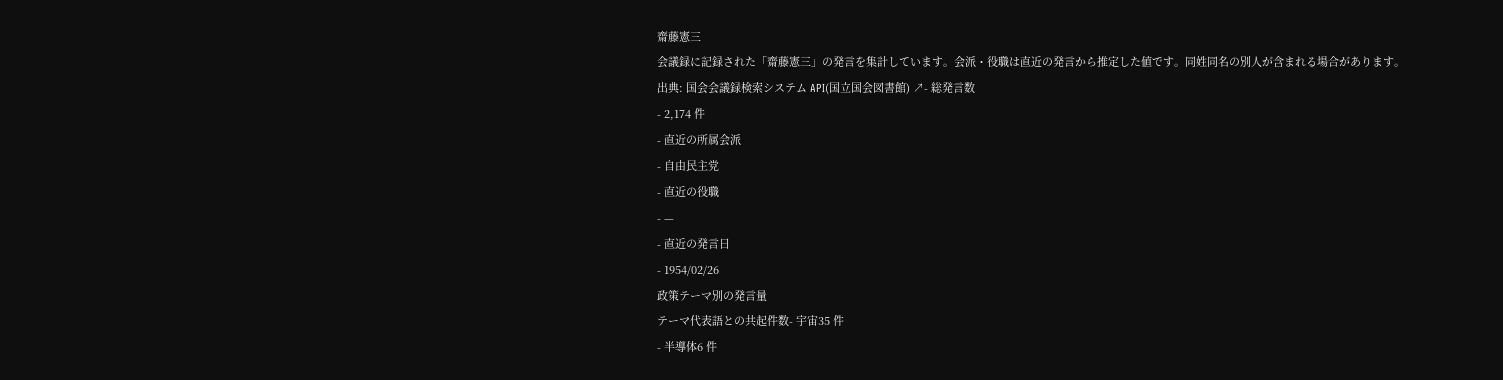齋藤憲三
会議録に記録された「齋藤憲三」の発言を集計しています。会派・役職は直近の発言から推定した値です。同姓同名の別人が含まれる場合があります。
出典: 国会会議録検索システム API(国立国会図書館) ↗- 総発言数
- 2,174 件
- 直近の所属会派
- 自由民主党
- 直近の役職
- —
- 直近の発言日
- 1954/02/26
政策テーマ別の発言量
テーマ代表語との共起件数- 宇宙35 件
- 半導体6 件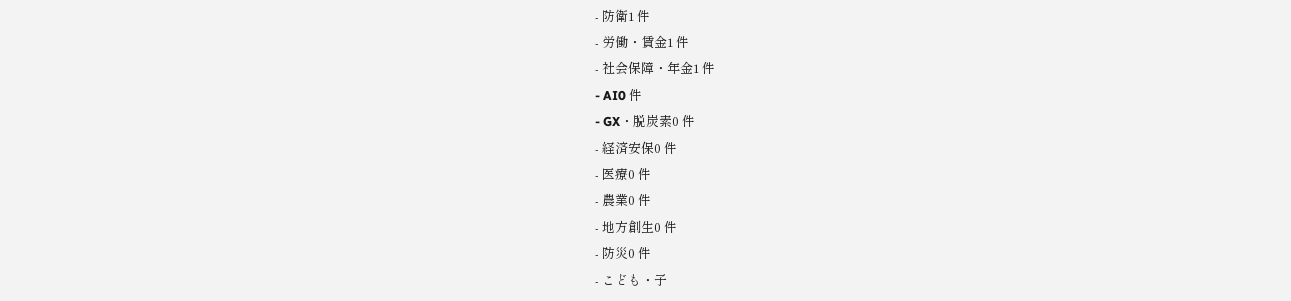- 防衛1 件
- 労働・賃金1 件
- 社会保障・年金1 件
- AI0 件
- GX・脱炭素0 件
- 経済安保0 件
- 医療0 件
- 農業0 件
- 地方創生0 件
- 防災0 件
- こども・子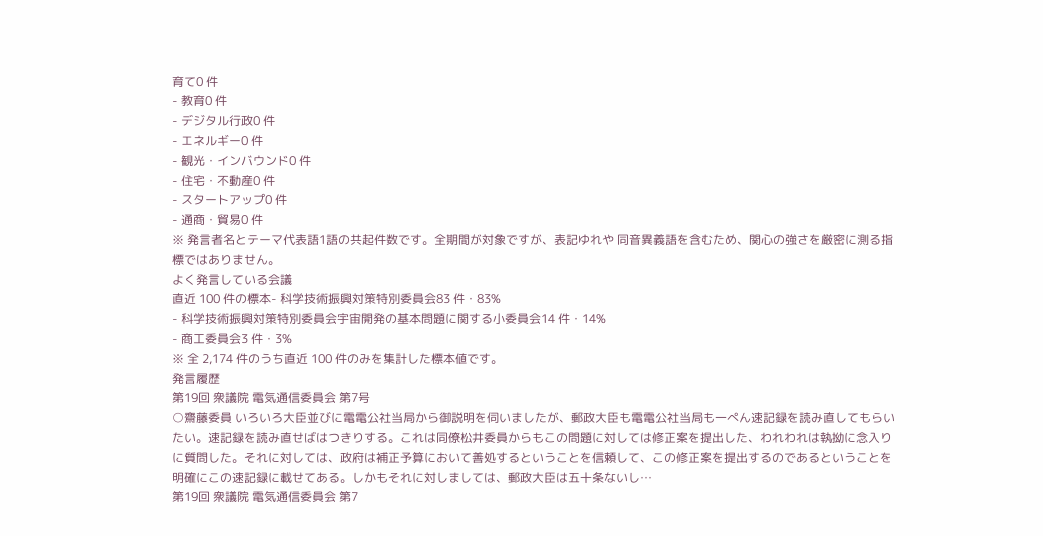育て0 件
- 教育0 件
- デジタル行政0 件
- エネルギー0 件
- 観光・インバウンド0 件
- 住宅・不動産0 件
- スタートアップ0 件
- 通商・貿易0 件
※ 発言者名とテーマ代表語1語の共起件数です。全期間が対象ですが、表記ゆれや 同音異義語を含むため、関心の強さを厳密に測る指標ではありません。
よく発言している会議
直近 100 件の標本- 科学技術振興対策特別委員会83 件・83%
- 科学技術振興対策特別委員会宇宙開発の基本問題に関する小委員会14 件・14%
- 商工委員会3 件・3%
※ 全 2,174 件のうち直近 100 件のみを集計した標本値です。
発言履歴
第19回 衆議院 電気通信委員会 第7号
○齋藤委員 いろいろ大臣並びに電電公社当局から御説明を伺いましたが、郵政大臣も電電公社当局も一ぺん速記録を読み直してもらいたい。速記録を読み直せばはつきりする。これは同僚松井委員からもこの問題に対しては修正案を提出した、われわれは執拗に念入りに質問した。それに対しては、政府は補正予算において善処するということを信頼して、この修正案を提出するのであるということを明確にこの速記録に載せてある。しかもそれに対しましては、郵政大臣は五十条ないし…
第19回 衆議院 電気通信委員会 第7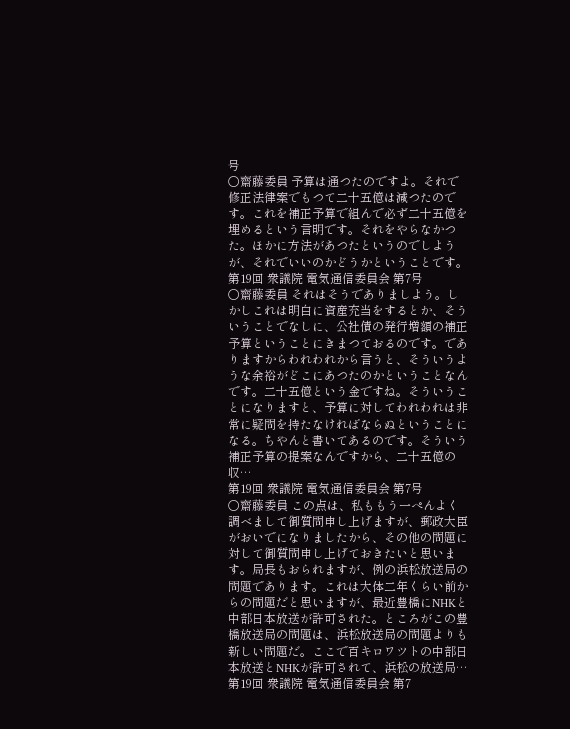号
○齋藤委員 予算は通つたのですよ。それで修正法律案でもつて二十五億は減つたのです。これを補正予算で組んで必ず二十五億を埋めるという言明です。それをやらなかつた。ほかに方法があつたというのでしようが、それでいいのかどうかということです。
第19回 衆議院 電気通信委員会 第7号
○齋藤委員 それはそうでありましよう。しかしこれは明白に資産充当をするとか、そういうことでなしに、公社債の発行増額の補正予算ということにきまつておるのです。でありますからわれわれから言うと、そういうような余裕がどこにあつたのかということなんです。二十五億という金ですね。そういうことになりますと、予算に対してわれわれは非常に疑問を持たなければならぬということになる。ちやんと書いてあるのです。そういう補正予算の提案なんですから、二十五億の収…
第19回 衆議院 電気通信委員会 第7号
○齋藤委員 この点は、私ももう一ぺんよく調べまして御質問申し上げますが、郵政大臣がおいでになりましたから、その他の問題に対して御質問申し上げておきたいと思います。局長もおられますが、例の浜松放送局の問題であります。これは大体二年くらい前からの問題だと思いますが、最近豊橋にNHKと中部日本放送が許可された。ところがこの豊橋放送局の問題は、浜松放送局の問題よりも新しい問題だ。ここで百キロワツトの中部日本放送とNHKが許可されて、浜松の放送局…
第19回 衆議院 電気通信委員会 第7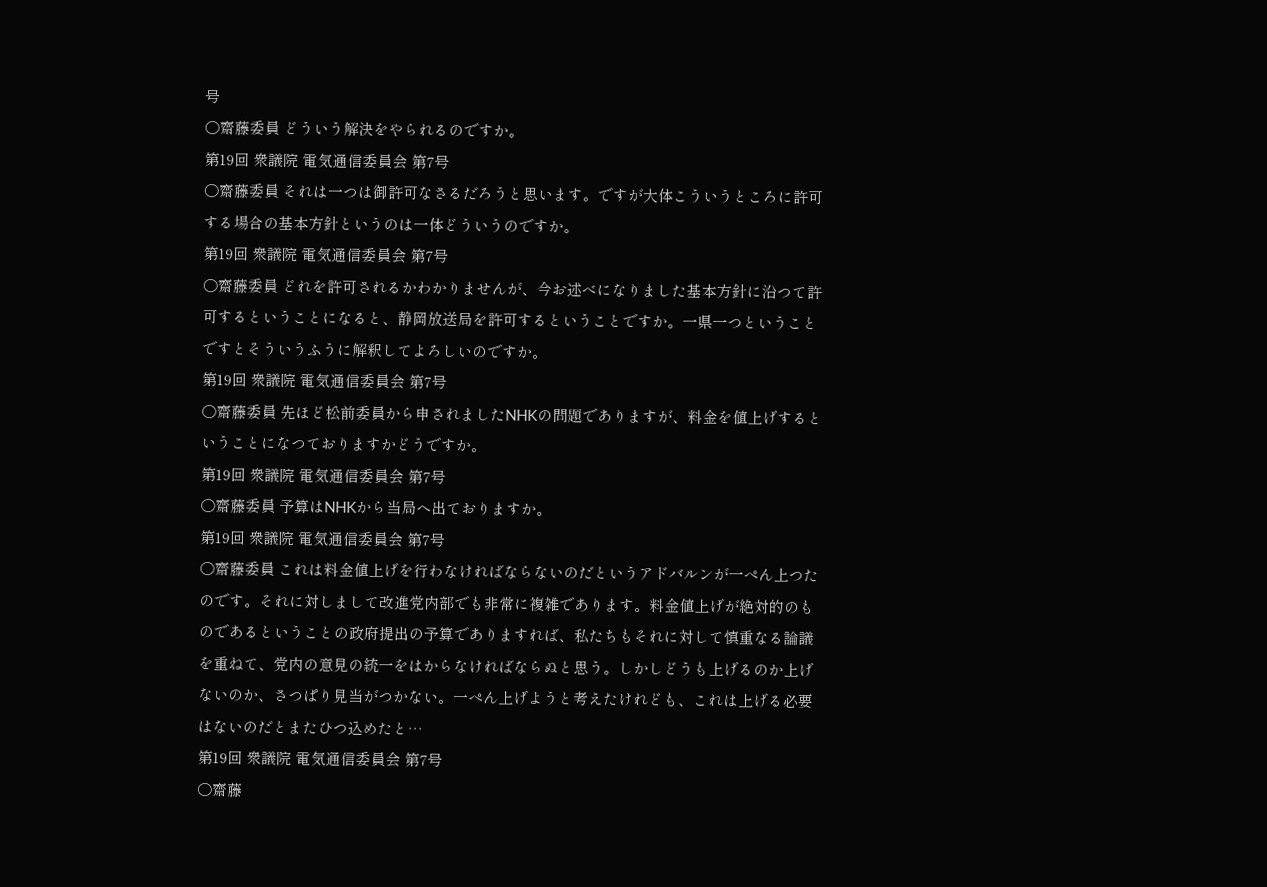号
○齋藤委員 どういう解決をやられるのですか。
第19回 衆議院 電気通信委員会 第7号
○齋藤委員 それは一つは御許可なさるだろうと思います。ですが大体こういうところに許可する場合の基本方針というのは一体どういうのですか。
第19回 衆議院 電気通信委員会 第7号
○齋藤委員 どれを許可されるかわかりませんが、今お述べになりました基本方針に沿つて許可するということになると、静岡放送局を許可するということですか。一県一つということですとそういうふうに解釈してよろしいのですか。
第19回 衆議院 電気通信委員会 第7号
○齋藤委員 先ほど松前委員から申されましたNHKの問題でありますが、料金を値上げするということになつておりますかどうですか。
第19回 衆議院 電気通信委員会 第7号
○齋藤委員 予算はNHKから当局へ出ておりますか。
第19回 衆議院 電気通信委員会 第7号
○齋藤委員 これは料金値上げを行わなければならないのだというアドバルンが一ぺん上つたのです。それに対しまして改進党内部でも非常に複雑であります。料金値上げが絶対的のものであるということの政府提出の予算でありますれば、私たちもそれに対して慎重なる論議を重ねて、党内の意見の統一をはからなければならぬと思う。しかしどうも上げるのか上げないのか、さつぱり見当がつかない。一ぺん上げようと考えたけれども、これは上げる必要はないのだとまたひつ込めたと…
第19回 衆議院 電気通信委員会 第7号
○齋藤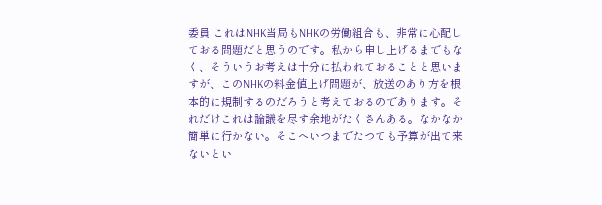委員 これはNHK当局もNHKの労働組合も、非常に心配しておる問題だと思うのです。私から申し上げるまでもなく、そういうお考えは十分に払われておることと思いますが、このNHKの料金値上げ問題が、放送のあり方を根本的に規制するのだろうと考えておるのであります。それだけこれは論議を尽す余地がたくさんある。なかなか簡単に行かない。そこへいつまでたつても予算が出て来ないとい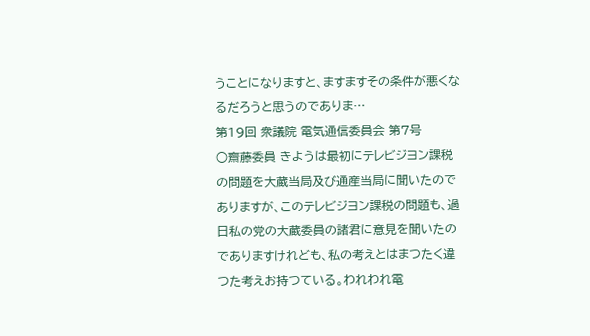うことになりますと、ますますその条件が悪くなるだろうと思うのでありま…
第19回 衆議院 電気通信委員会 第7号
○齋藤委員 きようは最初にテレビジヨン課税の問題を大蔵当局及び通産当局に聞いたのでありますが、このテレビジヨン課税の問題も、過日私の党の大蔵委員の諸君に意見を聞いたのでありますけれども、私の考えとはまつたく違つた考えお持つている。われわれ電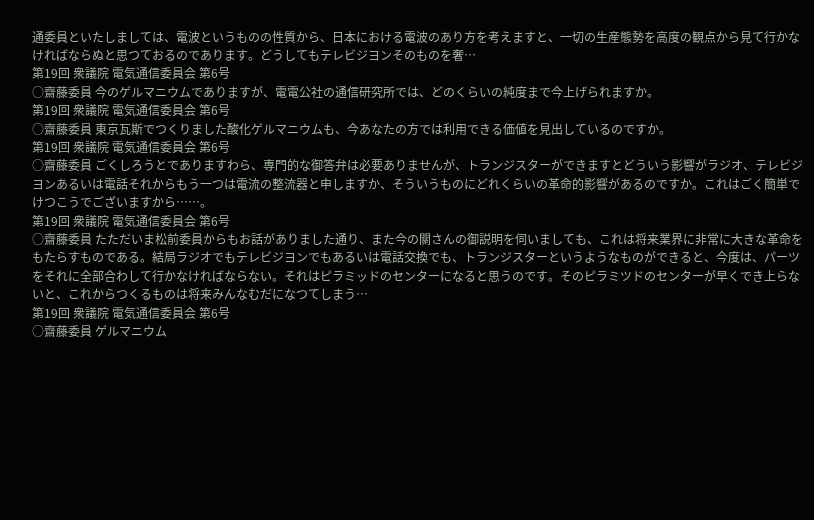通委員といたしましては、電波というものの性質から、日本における電波のあり方を考えますと、一切の生産態勢を高度の観点から見て行かなければならぬと思つておるのであります。どうしてもテレビジヨンそのものを奢…
第19回 衆議院 電気通信委員会 第6号
○齋藤委員 今のゲルマニウムでありますが、電電公社の通信研究所では、どのくらいの純度まで今上げられますか。
第19回 衆議院 電気通信委員会 第6号
○齋藤委員 東京瓦斯でつくりました酸化ゲルマニウムも、今あなたの方では利用できる価値を見出しているのですか。
第19回 衆議院 電気通信委員会 第6号
○齋藤委員 ごくしろうとでありますわら、専門的な御答弁は必要ありませんが、トランジスターができますとどういう影響がラジオ、テレビジヨンあるいは電話それからもう一つは電流の整流器と申しますか、そういうものにどれくらいの革命的影響があるのですか。これはごく簡単でけつこうでございますから……。
第19回 衆議院 電気通信委員会 第6号
○齋藤委員 たただいま松前委員からもお話がありました通り、また今の關さんの御説明を伺いましても、これは将来業界に非常に大きな革命をもたらすものである。結局ラジオでもテレビジヨンでもあるいは電話交換でも、トランジスターというようなものができると、今度は、パーツをそれに全部合わして行かなければならない。それはピラミッドのセンターになると思うのです。そのピラミツドのセンターが早くでき上らないと、これからつくるものは将来みんなむだになつてしまう…
第19回 衆議院 電気通信委員会 第6号
○齋藤委員 ゲルマニウム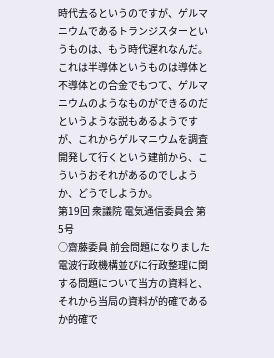時代去るというのですが、ゲルマニウムであるトランジスターというものは、もう時代遅れなんだ。これは半導体というものは導体と不導体との合金でもつて、ゲルマニウムのようなものができるのだというような説もあるようですが、これからゲルマニウムを調査開発して行くという建前から、こういうおそれがあるのでしようか、どうでしようか。
第19回 衆議院 電気通信委員会 第5号
○齋藤委員 前会問題になりました電波行政機構並びに行政整理に関する問題について当方の資料と、それから当局の資料が的確であるか的確で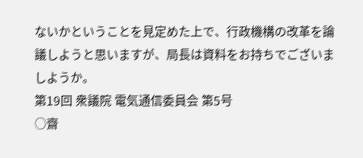ないかということを見定めた上で、行政機構の改革を論議しようと思いますが、局長は資料をお持ちでございましようか。
第19回 衆議院 電気通信委員会 第5号
○齋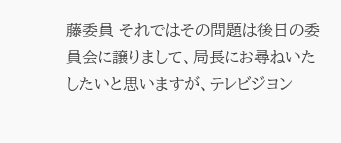藤委員 それではその問題は後日の委員会に譲りまして、局長にお尋ねいたしたいと思いますが、テレビジヨン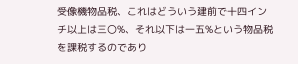受像機物品税、これはどういう建前で十四インチ以上は三〇%、それ以下は一五%という物品税を課税するのであり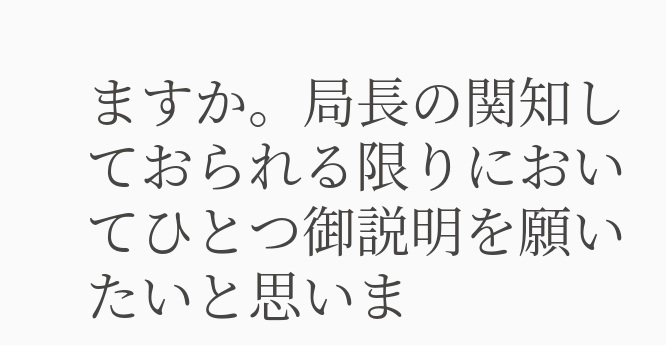ますか。局長の関知しておられる限りにおいてひとつ御説明を願いたいと思いま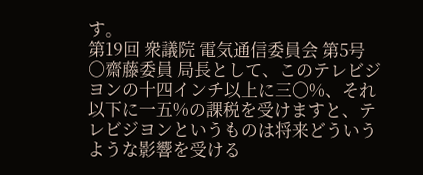す。
第19回 衆議院 電気通信委員会 第5号
○齋藤委員 局長として、このテレビジヨンの十四インチ以上に三〇%、それ以下に一五%の課税を受けますと、テレビジヨンというものは将来どういうような影響を受ける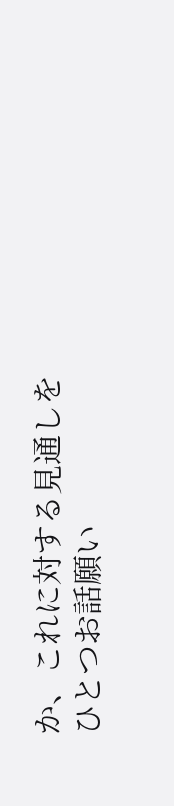か、これに対する見通しをひとつお話願い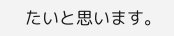たいと思います。